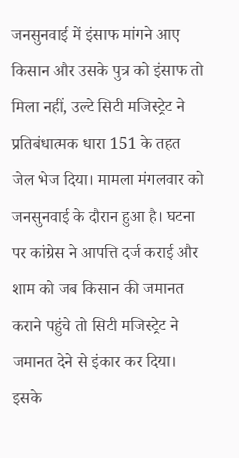जनसुनवाई में इंसाफ मांगने आए किसान और उसके पुत्र को इंसाफ तो मिला नहीं, उल्टे सिटी मजिस्ट्रेट ने प्रतिबंधात्मक धारा 151 के तहत जेल भेज दिया। मामला मंगलवार को जनसुनवाई के दौरान हुआ है। घटना पर कांग्रेस ने आपत्ति दर्ज कराई और शाम को जब किसान की जमानत कराने पहुंचे तो सिटी मजिस्ट्रेट ने जमानत देने से इंकार कर दिया। इसके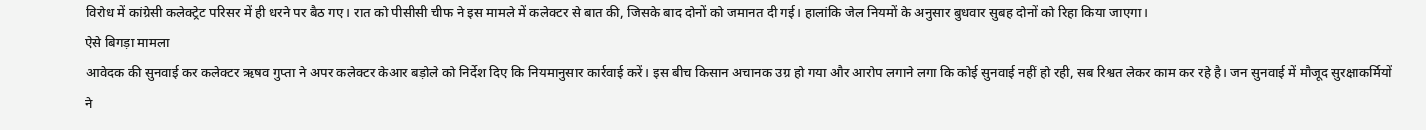विरोध में कांग्रेसी कलेक्ट्रेट परिसर में ही धरने पर बैठ गए। रात को पीसीसी चीफ ने इस मामले में कलेक्टर से बात की, जिसके बाद दोनों को जमानत दी गई। हालांकि जेल नियमों के अनुसार बुधवार सुबह दोनों को रिहा किया जाएगा।
ऐसे बिगड़ा मामला
आवेदक की सुनवाई कर कलेक्टर ऋषव गुप्ता ने अपर कलेक्टर केआर बड़ोले को निर्देश दिए कि नियमानुसार कार्रवाई करें। इस बीच किसान अचानक उग्र हो गया और आरोप लगाने लगा कि कोई सुनवाई नहीं हो रही, सब रिश्वत लेकर काम कर रहे है। जन सुनवाई में मौजूद सुरक्षाकर्मियों ने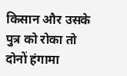किसान और उसके पुत्र को रोका तो दोनों हंगामा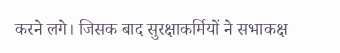करने लगे। जिसक बाद सुरक्षाकर्मियों ने सभाकक्ष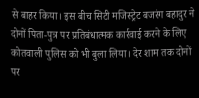से बाहर किया। इस बीच सिटी मजिस्ट्रेट बजरंग बहादुर ने दोनों पिता-पुत्र पर प्रतिबंधात्मक कार्रवाई करने के लिए कोतवाली पुलिस को भी बुला लिया। देर शाम तक दोनों पर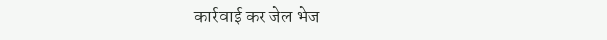कार्रवाई कर जेल भेज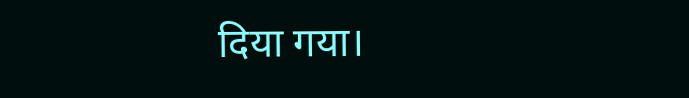दिया गया।